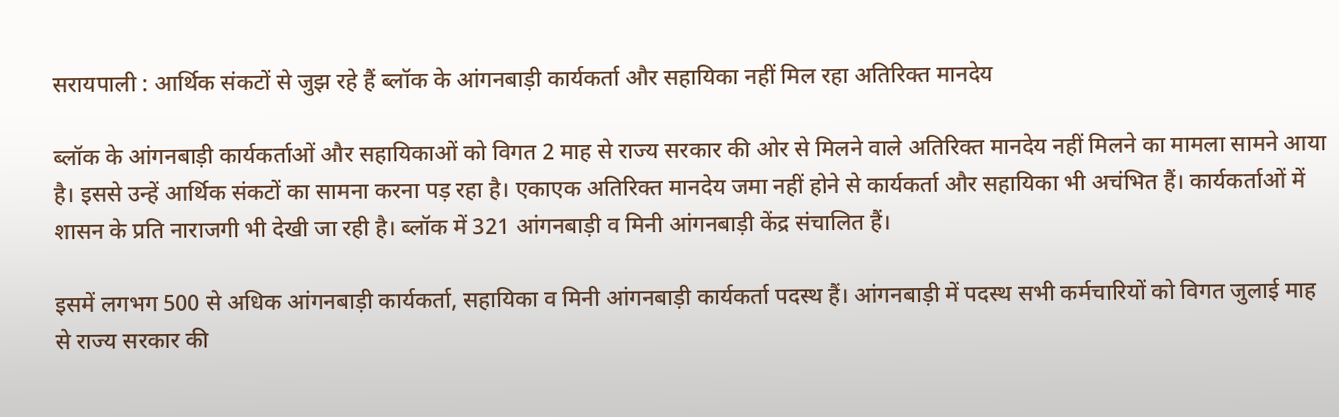सरायपाली : आर्थिक संकटों से जुझ रहे हैं ब्लॉक के आंगनबाड़ी कार्यकर्ता और सहायिका नहीं मिल रहा अतिरिक्त मानदेय

ब्लॉक के आंगनबाड़ी कार्यकर्ताओं और सहायिकाओं को विगत 2 माह से राज्य सरकार की ओर से मिलने वाले अतिरिक्त मानदेय नहीं मिलने का मामला सामने आया है। इससे उन्हें आर्थिक संकटों का सामना करना पड़ रहा है। एकाएक अतिरिक्त मानदेय जमा नहीं होने से कार्यकर्ता और सहायिका भी अचंभित हैं। कार्यकर्ताओं में शासन के प्रति नाराजगी भी देखी जा रही है। ब्लॉक में 321 आंगनबाड़ी व मिनी आंगनबाड़ी केंद्र संचालित हैं।

इसमें लगभग 500 से अधिक आंगनबाड़ी कार्यकर्ता, सहायिका व मिनी आंगनबाड़ी कार्यकर्ता पदस्थ हैं। आंगनबाड़ी में पदस्थ सभी कर्मचारियों को विगत जुलाई माह से राज्य सरकार की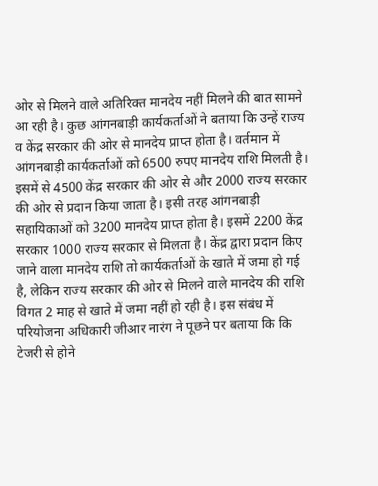ओर से मिलने वाले अतिरिक्त मानदेय नहीं मिलने की बात सामने आ रही है। कुछ आंगनबाड़ी कार्यकर्ताओं ने बताया कि उन्हें राज्य व केंद्र सरकार की ओर से मानदेय प्राप्त होता है। वर्तमान में आंगनबाड़ी कार्यकर्ताओं को 6500 रुपए मानदेय राशि मिलती है। इसमें से 4500 केंद्र सरकार की ओर से और 2000 राज्य सरकार की ओर से प्रदान किया जाता है। इसी तरह आंगनबाड़ी सहायिकाओं को 3200 मानदेय प्राप्त होता है। इसमें 2200 केंद्र सरकार 1000 राज्य सरकार से मिलता है। केंद्र द्वारा प्रदान किए जाने वाला मानदेय राशि तो कार्यकर्ताओं के खाते में जमा हो गई है, लेकिन राज्य सरकार की ओर से मिलने वाले मानदेय की राशि विगत 2 माह से खाते में जमा नहीं हो रही है। इस संबंध में परियोजना अधिकारी जीआर नारंग ने पूछने पर बताया कि कि टेजरी से होने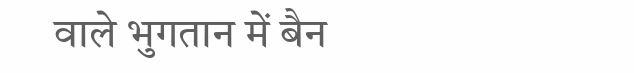वाले भुगतान में बैन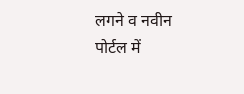लगने व नवीन पोर्टल में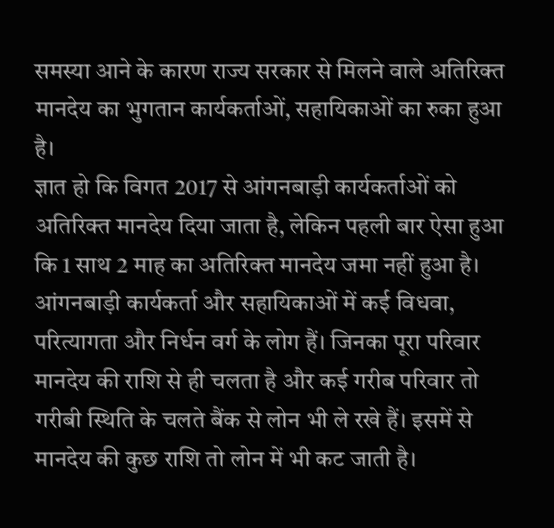समस्या आने के कारण राज्य सरकार से मिलने वाले अतिरिक्त मानदेय का भुगतान कार्यकर्ताओं, सहायिकाओं का रुका हुआ है।
ज्ञात हो कि विगत 2017 से आंगनबाड़ी कार्यकर्ताओं को अतिरिक्त मानदेय दिया जाता है, लेकिन पहली बार ऐसा हुआ कि 1 साथ 2 माह का अतिरिक्त मानदेय जमा नहीं हुआ है। आंगनबाड़ी कार्यकर्ता और सहायिकाओं में कई विधवा, परित्यागता और निर्धन वर्ग के लोग हैं। जिनका पूरा परिवार मानदेय की राशि से ही चलता है और कई गरीब परिवार तो गरीबी स्थिति के चलते बैंक से लोन भी ले रखे हैं। इसमें से मानदेय की कुछ राशि तो लोन में भी कट जाती है।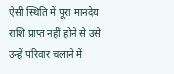ऐसी स्थिति में पूरा मानदेय राशि प्राप्त नहीं होने से उसे उन्हें परिवार चलाने में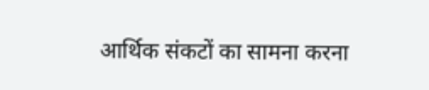आर्थिक संकटों का सामना करना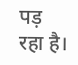पड़ रहा है।